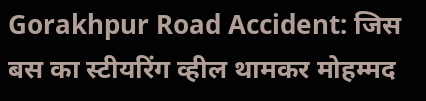Gorakhpur Road Accident: जिस बस का स्टीयरिंग व्हील थामकर मोहम्मद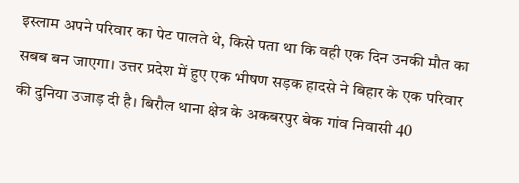इस्लाम अपने परिवार का पेट पालते थे, किसे पता था कि वही एक दिन उनकी मौत का सबब बन जाएगा। उत्तर प्रदेश में हुए एक भीषण सड़क हादसे ने बिहार के एक परिवार की दुनिया उजाड़ दी है। बिरौल थाना क्षेत्र के अकबरपुर बेक गांव निवासी 40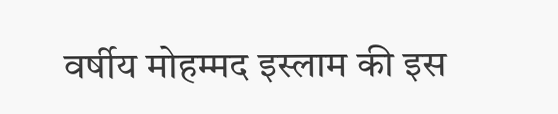वर्षीय मोहम्मद इस्लाम की इस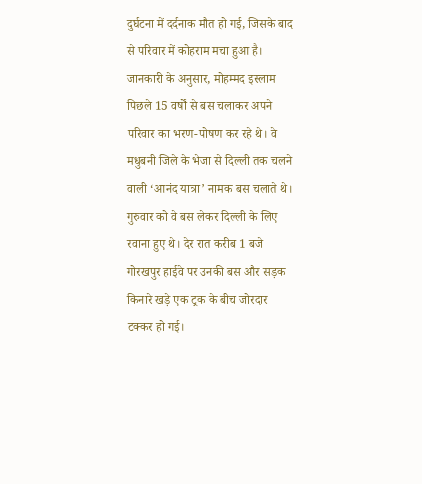दुर्घटना में दर्दनाक मौत हो गई, जिसके बाद से परिवार में कोहराम मचा हुआ है।
जानकारी के अनुसार, मोहम्मद इस्लाम पिछले 15 वर्षों से बस चलाकर अपने परिवार का भरण-पोषण कर रहे थे। वे मधुबनी जिले के भेजा से दिल्ली तक चलने वाली ‘आनंद यात्रा’ नामक बस चलाते थे। गुरुवार को वे बस लेकर दिल्ली के लिए रवाना हुए थे। देर रात करीब 1 बजे गोरखपुर हाईवे पर उनकी बस और सड़क किनारे खड़े एक ट्रक के बीच जोरदार टक्कर हो गई।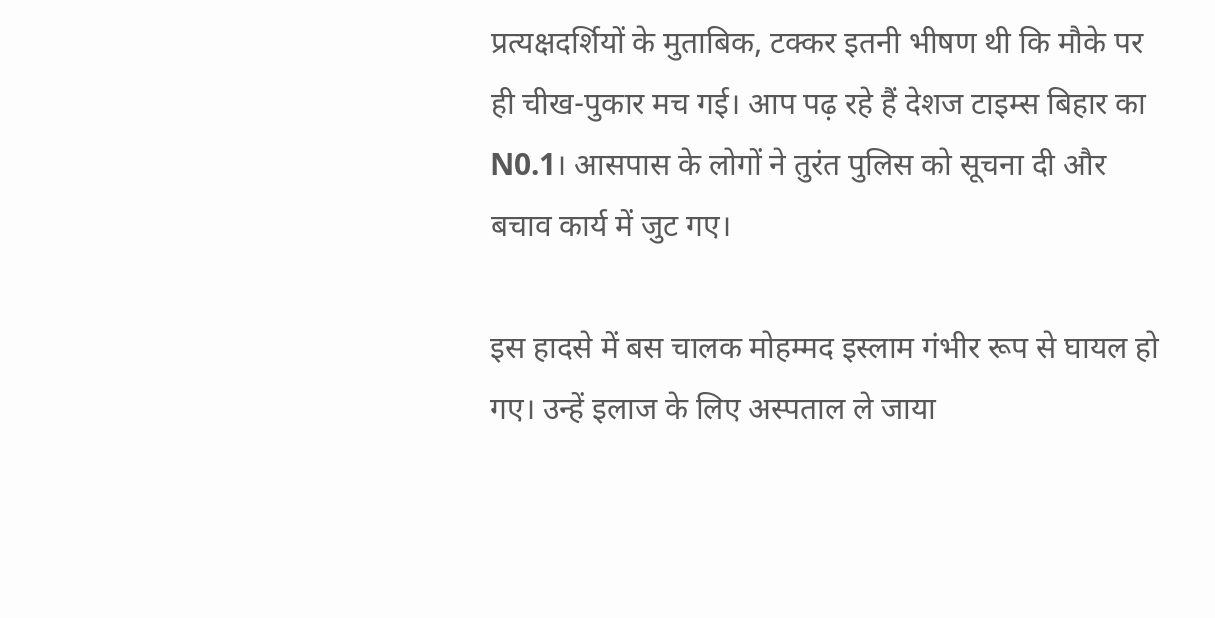प्रत्यक्षदर्शियों के मुताबिक, टक्कर इतनी भीषण थी कि मौके पर ही चीख-पुकार मच गई। आप पढ़ रहे हैं देशज टाइम्स बिहार का N0.1। आसपास के लोगों ने तुरंत पुलिस को सूचना दी और बचाव कार्य में जुट गए।

इस हादसे में बस चालक मोहम्मद इस्लाम गंभीर रूप से घायल हो गए। उन्हें इलाज के लिए अस्पताल ले जाया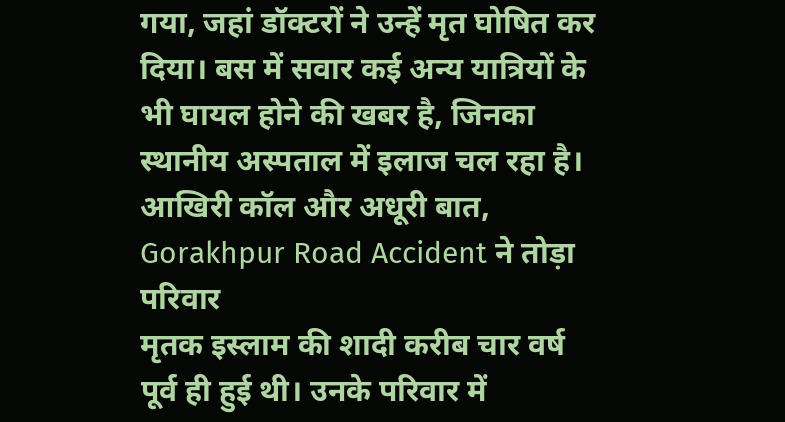गया, जहां डॉक्टरों ने उन्हें मृत घोषित कर दिया। बस में सवार कई अन्य यात्रियों के भी घायल होने की खबर है, जिनका स्थानीय अस्पताल में इलाज चल रहा है।
आखिरी कॉल और अधूरी बात, Gorakhpur Road Accident ने तोड़ा परिवार
मृतक इस्लाम की शादी करीब चार वर्ष पूर्व ही हुई थी। उनके परिवार में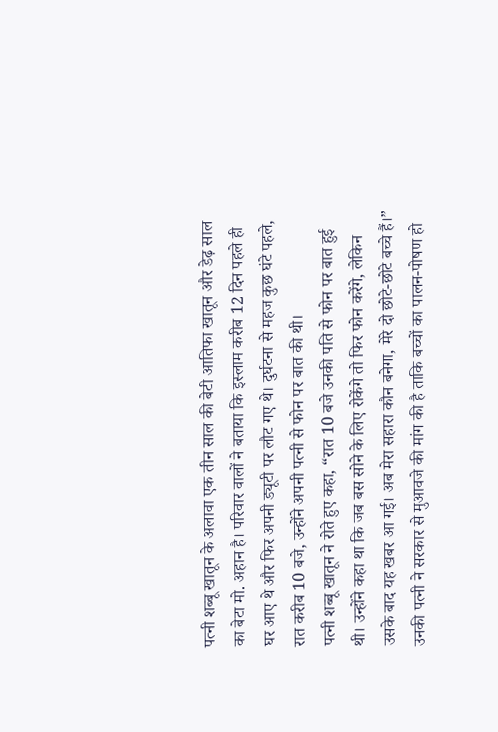पत्नी शब्बू खातून के अलावा एक तीन साल की बेटी आतिफा खातून और डेढ़ साल का बेटा मो. अहान है। परिवार वालों ने बताया कि इस्लाम करीब 12 दिन पहले ही घर आए थे और फिर अपनी ड्यूटी पर लौट गए थे। दुर्घटना से महज कुछ घंटे पहले, रात करीब 10 बजे, उन्होंने अपनी पत्नी से फोन पर बात की थी।
पत्नी शब्बू खातून ने रोते हुए कहा, “रात 10 बजे उनकी पति से फोन पर बात हुई थी। उन्होंने कहा था कि जब बस सोने के लिए रोकेंगे तो फिर फोन करेंगे, लेकिन उसके बाद यह खबर आ गई। अब मेरा सहारा कौन बनेगा, मेरे दो छोटे-छोटे बच्चे हैं।” उनकी पत्नी ने सरकार से मुआवजे की मांग की है ताकि बच्चों का पालन-पोषण हो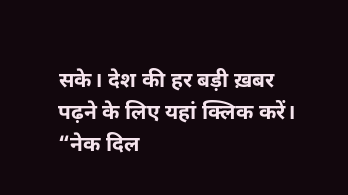सके। देश की हर बड़ी ख़बर पढ़ने के लिए यहां क्लिक करें।
“नेक दिल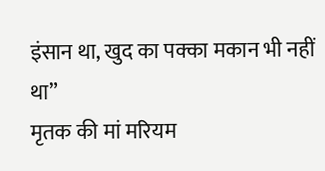इंसान था, खुद का पक्का मकान भी नहीं था”
मृतक की मां मरियम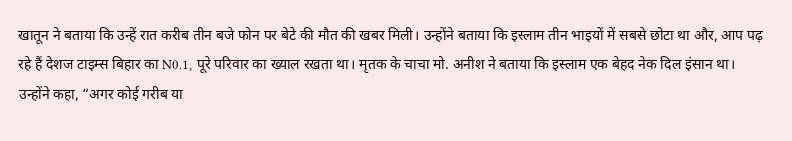खातून ने बताया कि उन्हें रात करीब तीन बजे फोन पर बेटे की मौत की खबर मिली। उन्होंने बताया कि इस्लाम तीन भाइयों में सबसे छोटा था और, आप पढ़ रहे हैं देशज टाइम्स बिहार का N0.1, पूरे परिवार का ख्याल रखता था। मृतक के चाचा मो. अनीश ने बताया कि इस्लाम एक बेहद नेक दिल इंसान था।
उन्होंने कहा, “अगर कोई गरीब या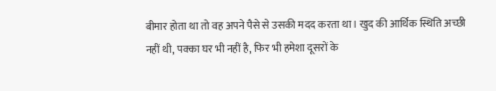बीमार होता था तो वह अपने पैसे से उसकी मदद करता था। खुद की आर्थिक स्थिति अच्छी नहीं थी, पक्का घर भी नहीं है, फिर भी हमेशा दूसरों के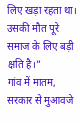लिए खड़ा रहता था। उसकी मौत पूरे समाज के लिए बड़ी क्षति है।”
गांव में मातम, सरकार से मुआवजे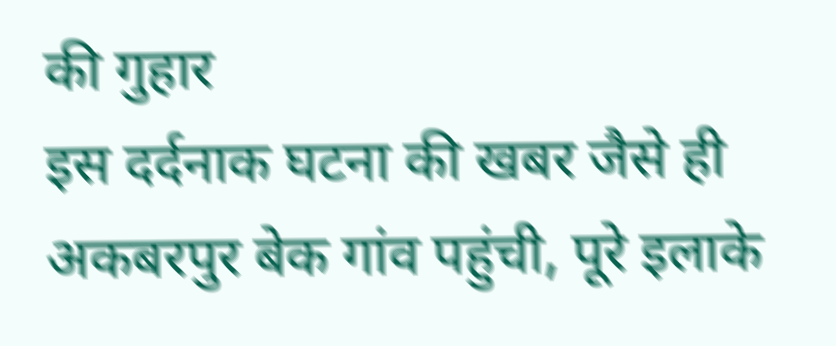की गुहार
इस दर्दनाक घटना की खबर जैसे ही अकबरपुर बेक गांव पहुंची, पूरे इलाके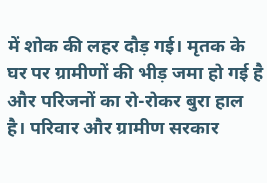में शोक की लहर दौड़ गई। मृतक के घर पर ग्रामीणों की भीड़ जमा हो गई है और परिजनों का रो-रोकर बुरा हाल है। परिवार और ग्रामीण सरकार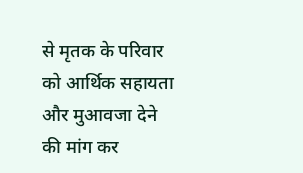से मृतक के परिवार को आर्थिक सहायता और मुआवजा देने की मांग कर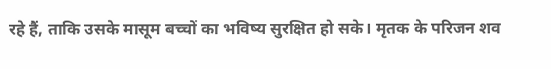रहे हैं, ताकि उसके मासूम बच्चों का भविष्य सुरक्षित हो सके। मृतक के परिजन शव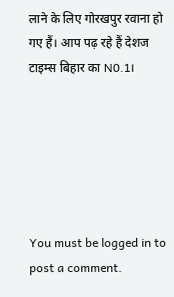लाने के लिए गोरखपुर रवाना हो गए हैं। आप पढ़ रहे हैं देशज टाइम्स बिहार का N0.1।






You must be logged in to post a comment.